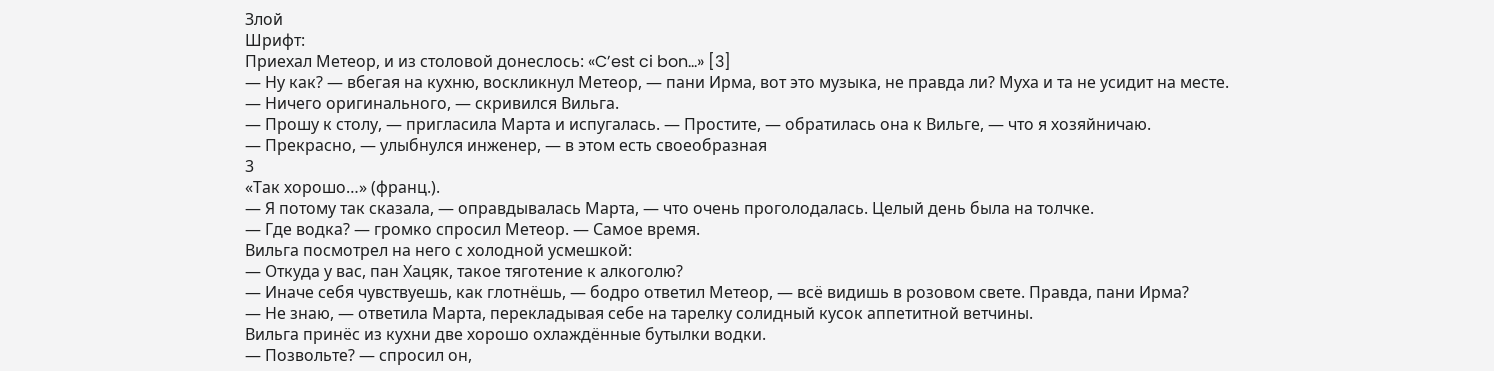Злой
Шрифт:
Приехал Метеор, и из столовой донеслось: «C’est ci bon…» [3]
— Ну как? — вбегая на кухню, воскликнул Метеор, — пани Ирма, вот это музыка, не правда ли? Муха и та не усидит на месте.
— Ничего оригинального, — скривился Вильга.
— Прошу к столу, — пригласила Марта и испугалась. — Простите, — обратилась она к Вильге, — что я хозяйничаю.
— Прекрасно, — улыбнулся инженер, — в этом есть своеобразная
3
«Так хорошо…» (франц.).
— Я потому так сказала, — оправдывалась Марта, — что очень проголодалась. Целый день была на толчке.
— Где водка? — громко спросил Метеор. — Самое время.
Вильга посмотрел на него с холодной усмешкой:
— Откуда у вас, пан Хацяк, такое тяготение к алкоголю?
— Иначе себя чувствуешь, как глотнёшь, — бодро ответил Метеор, — всё видишь в розовом свете. Правда, пани Ирма?
— Не знаю, — ответила Марта, перекладывая себе на тарелку солидный кусок аппетитной ветчины.
Вильга принёс из кухни две хорошо охлаждённые бутылки водки.
— Позвольте? — спросил он,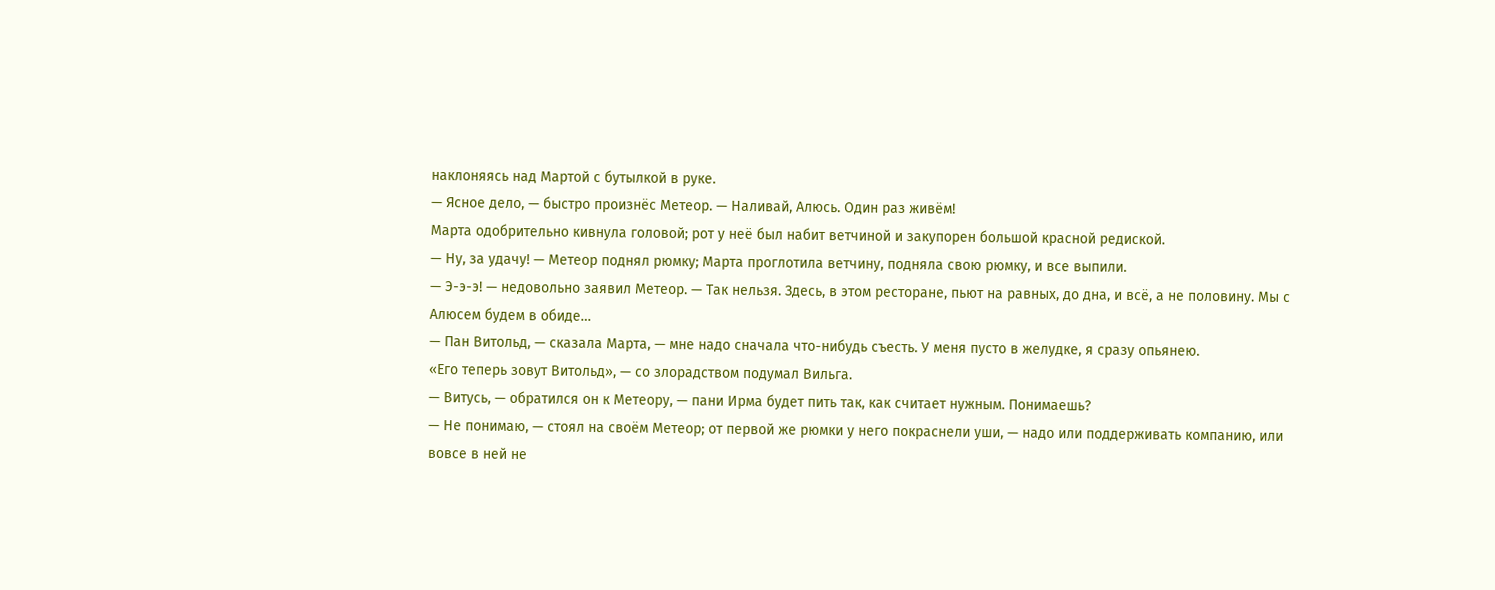наклоняясь над Мартой с бутылкой в руке.
— Ясное дело, — быстро произнёс Метеор. — Наливай, Алюсь. Один раз живём!
Марта одобрительно кивнула головой; рот у неё был набит ветчиной и закупорен большой красной редиской.
— Ну, за удачу! — Метеор поднял рюмку; Марта проглотила ветчину, подняла свою рюмку, и все выпили.
— Э-э-э! — недовольно заявил Метеор. — Так нельзя. Здесь, в этом ресторане, пьют на равных, до дна, и всё, а не половину. Мы с Алюсем будем в обиде…
— Пан Витольд, — сказала Марта, — мне надо сначала что-нибудь съесть. У меня пусто в желудке, я сразу опьянею.
«Его теперь зовут Витольд», — со злорадством подумал Вильга.
— Витусь, — обратился он к Метеору, — пани Ирма будет пить так, как считает нужным. Понимаешь?
— Не понимаю, — стоял на своём Метеор; от первой же рюмки у него покраснели уши, — надо или поддерживать компанию, или вовсе в ней не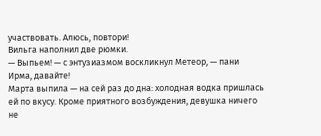участвовать. Алюсь, повтори!
Вильга наполнил две рюмки.
— Выпьем! — с энтузиазмом воскликнул Метеор, — пани Ирма, давайте!
Марта выпила — на сей раз до дна: холодная водка пришлась ей по вкусу. Кроме приятного возбуждения, девушка ничего не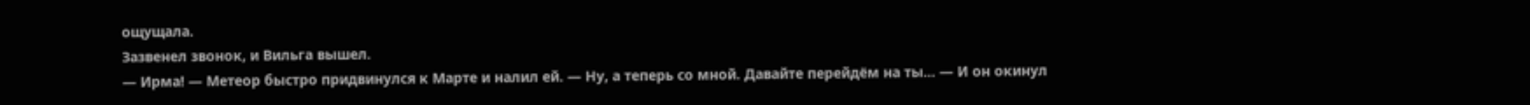ощущала.
Зазвенел звонок, и Вильга вышел.
— Ирма! — Метеор быстро придвинулся к Марте и налил ей. — Ну, а теперь со мной. Давайте перейдём на ты… — И он окинул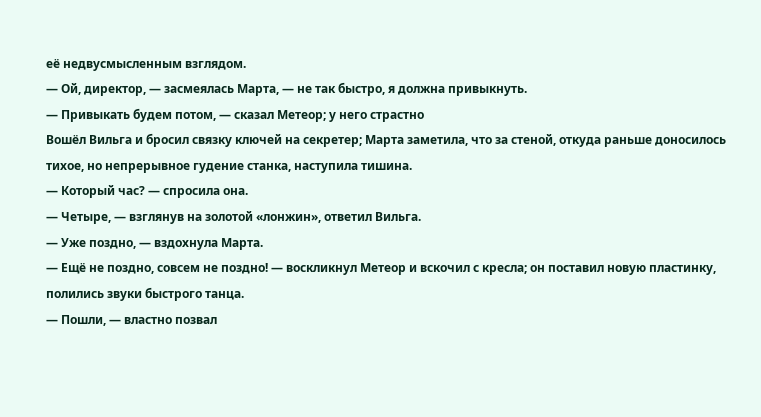её недвусмысленным взглядом.
— Ой, директор, — засмеялась Марта, — не так быстро, я должна привыкнуть.
— Привыкать будем потом, — сказал Метеор; у него страстно
Вошёл Вильга и бросил связку ключей на секретер; Марта заметила, что за стеной, откуда раньше доносилось тихое, но непрерывное гудение станка, наступила тишина.
— Который час? — спросила она.
— Четыре, — взглянув на золотой «лонжин», ответил Вильга.
— Уже поздно, — вздохнула Марта.
— Ещё не поздно, совсем не поздно! — воскликнул Метеор и вскочил с кресла; он поставил новую пластинку, полились звуки быстрого танца.
— Пошли, — властно позвал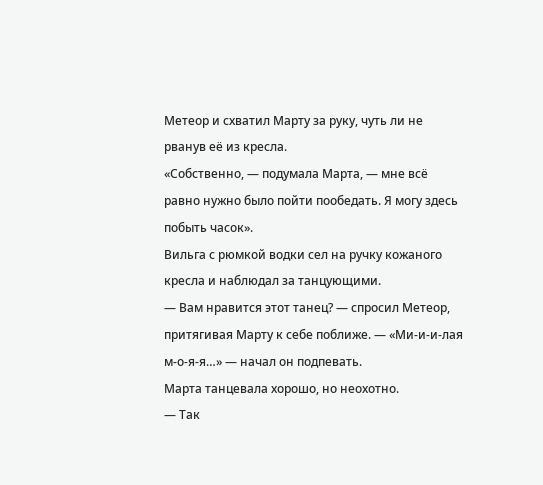Метеор и схватил Марту за руку, чуть ли не рванув её из кресла.
«Собственно, — подумала Марта, — мне всё равно нужно было пойти пообедать. Я могу здесь побыть часок».
Вильга с рюмкой водки сел на ручку кожаного кресла и наблюдал за танцующими.
— Вам нравится этот танец? — спросил Метеор, притягивая Марту к себе поближе. — «Ми-и-и-лая м-о-я-я…» — начал он подпевать.
Марта танцевала хорошо, но неохотно.
— Так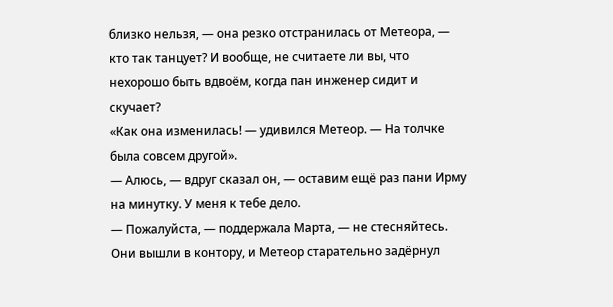близко нельзя, — она резко отстранилась от Метеора, — кто так танцует? И вообще, не считаете ли вы, что нехорошо быть вдвоём, когда пан инженер сидит и скучает?
«Как она изменилась! — удивился Метеор. — На толчке была совсем другой».
— Алюсь, — вдруг сказал он, — оставим ещё раз пани Ирму на минутку. У меня к тебе дело.
— Пожалуйста, — поддержала Марта, — не стесняйтесь.
Они вышли в контору, и Метеор старательно задёрнул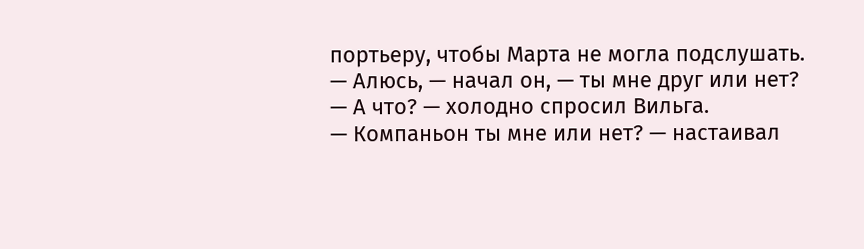портьеру, чтобы Марта не могла подслушать.
— Алюсь, — начал он, — ты мне друг или нет?
— А что? — холодно спросил Вильга.
— Компаньон ты мне или нет? — настаивал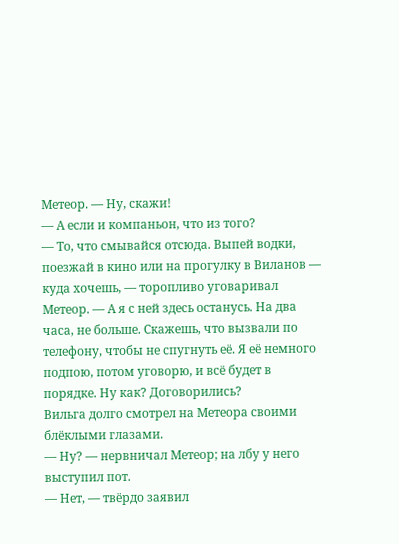Метеор. — Ну, скажи!
— А если и компаньон, что из того?
— То, что смывайся отсюда. Выпей водки, поезжай в кино или на прогулку в Виланов — куда хочешь, — торопливо уговаривал Метеор. — А я с ней здесь останусь. На два часа, не больше. Скажешь, что вызвали по телефону, чтобы не спугнуть её. Я её немного подпою, потом уговорю, и всё будет в порядке. Ну как? Договорились?
Вильга долго смотрел на Метеора своими блёклыми глазами.
— Ну? — нервничал Метеор; на лбу у него выступил пот.
— Нет, — твёрдо заявил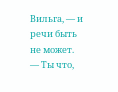Вильга, — и речи быть не может.
— Ты что,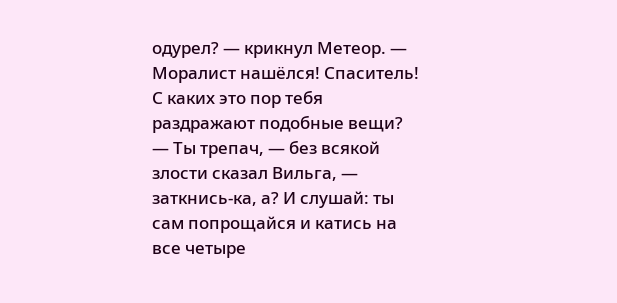одурел? — крикнул Метеор. — Моралист нашёлся! Спаситель! С каких это пор тебя раздражают подобные вещи?
— Ты трепач, — без всякой злости сказал Вильга, — заткнись-ка, а? И слушай: ты сам попрощайся и катись на все четыре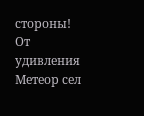стороны!
От удивления Метеор сел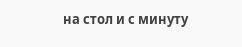на стол и с минуту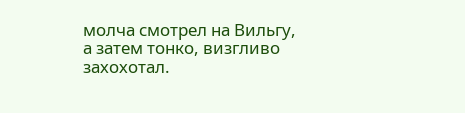молча смотрел на Вильгу, а затем тонко, визгливо захохотал.